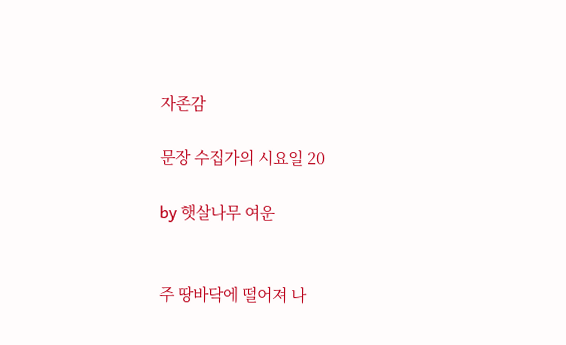자존감

문장 수집가의 시요일 20

by 햇살나무 여운


주 땅바닥에 떨어져 나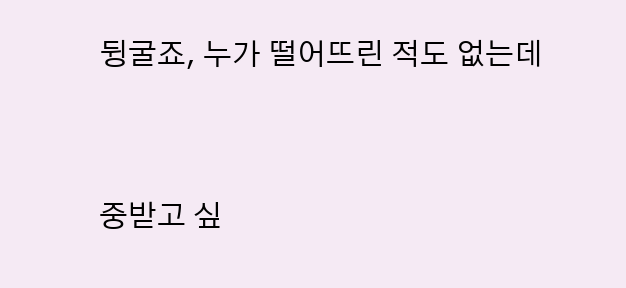뒹굴죠, 누가 떨어뜨린 적도 없는데


중받고 싶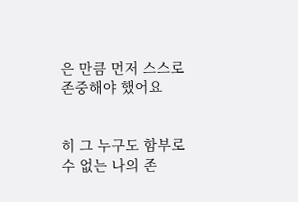은 만큼 먼저 스스로 존중해야 했어요


히 그 누구도 함부로 수 없는 나의 존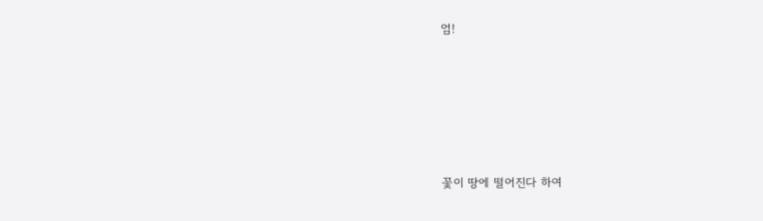엄!





꽃이 땅에 떨어진다 하여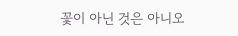꽃이 아닌 것은 아니오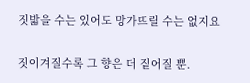짓밟을 수는 있어도 망가뜨릴 수는 없지요

짓이겨질수록 그 향은 더 짙어질 뿐.